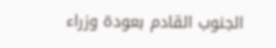الجنوب القادم بعودة وزراء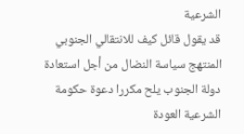الشرعية
قد يقول قائل كيف للانتقالي الجنوبي المنتهج سياسة النضال من أجل استعادة دولة الجنوب يلح مكررا دعوة حكومة الشرعية العودة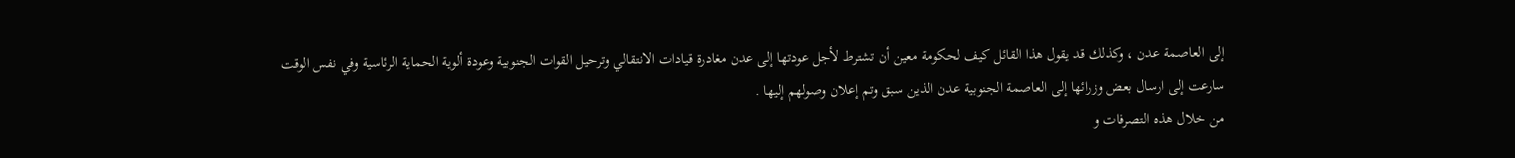إلى العاصمة عدن ، وكذلك قد يقول هذا القائل كيف لحكومة معين أن تشترط لأجل عودتها إلى عدن مغادرة قيادات الانتقالي وترحيل القوات الجنوبية وعودة ألوية الحماية الرئاسية وفي نفس الوقت سارعت إلى ارسال بعض وزرائها إلى العاصمة الجنوبية عدن الذين سبق وتم إعلان وصولهم إليها .
من خلال هذه التصرفات و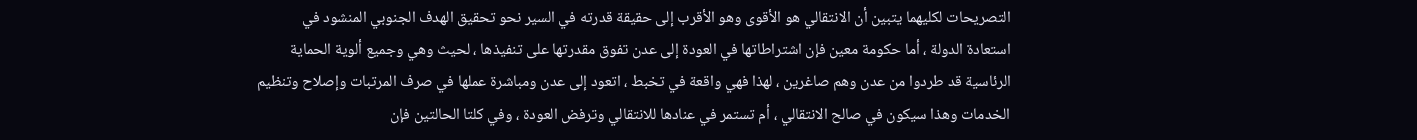التصريحات لكليهما يتبين أن الانتقالي هو الأقوى وهو الأقرب إلى حقيقة قدرته في السير نحو تحقيق الهدف الجنوبي المنشود في استعادة الدولة ، أما حكومة معين فإن اشتراطاتها في العودة إلى عدن تفوق مقدرتها على تنفيذها ، لحيث وهي وجميع ألوية الحماية الرئاسية قد طردوا من عدن وهم صاغرين ، لهذا فهي واقعة في تخبط ، اتعود إلى عدن ومباشرة عملها في صرف المرتبات وإصلاح وتنظيم الخدمات وهذا سيكون في صالح الانتقالي ، أم تستمر في عنادها للانتقالي وترفض العودة ، وفي كلتا الحالتين فإن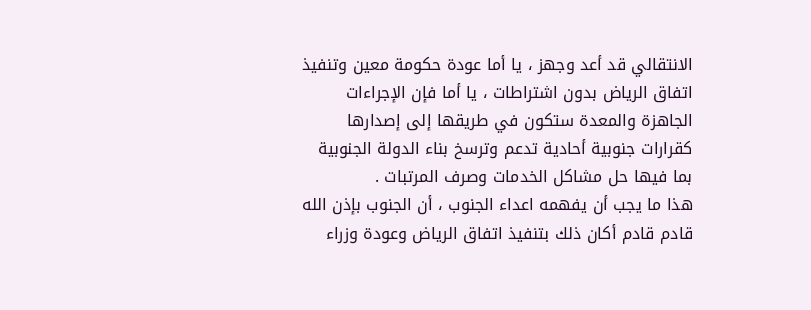الانتقالي قد أعد وجهز ، يا أما عودة حكومة معين وتنفيذ اتفاق الرياض بدون اشتراطات ، يا أما فإن الإجراءات الجاهزة والمعدة ستكون في طريقها إلى إصدارها كقرارات جنوبية أحادية تدعم وترسخ بناء الدولة الجنوبية بما فيها حل مشاكل الخدمات وصرف المرتبات .
هذا ما يجب أن يفهمه اعداء الجنوب ، أن الجنوب بإذن الله قادم قادم أكان ذلك بتنفيذ اتفاق الرياض وعودة وزراء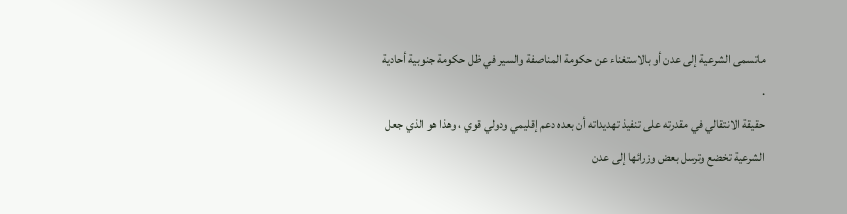ماتسمى الشرعية إلى عدن أو بالاستغناء عن حكومة المناصفة والسير في ظل حكومة جنوبية أحادية .
حقيقة الانتقالي في مقدرته على تنفيذ تهديداته أن بعده دعم إقليمي ودولي قوي ، وهذا هو الذي جعل الشرعية تخضع وترسل بعض وزرائها إلى عدن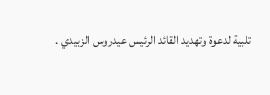تلبية لدعوة وتهديد القائد الرئيس عيدروس الزبيدي .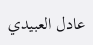عادل العبيدي